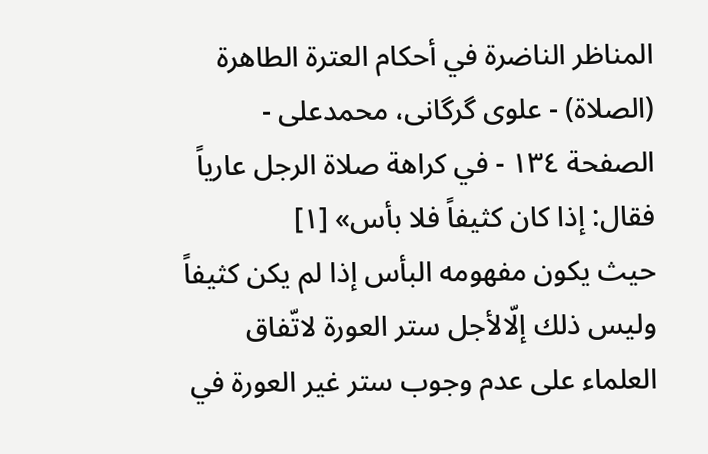المناظر الناضرة في أحکام العترة الطاهرة (الصلاة) - علوی گرگانی، محمدعلی - الصفحة ١٣٤ - في كراهة صلاة الرجل عارياً
فقال: إذا كان كثيفاً فلا بأس» [١]
حيث يكون مفهومه البأس إذا لم يكن كثيفاً وليس ذلك إلّالأجل ستر العورة لاتّفاق العلماء على عدم وجوب ستر غير العورة في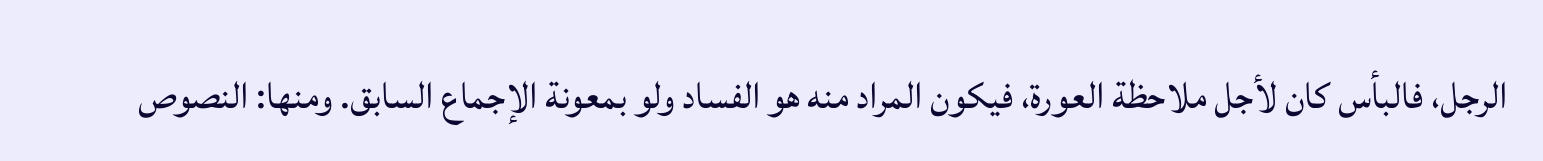الرجل، فالبأس كان لأجل ملاحظة العورة، فيكون المراد منه هو الفساد ولو بمعونة الإجماع السابق. ومنها: النصوص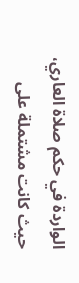الواردة في حكم صلاة العاري، حيث كانت مشتملة على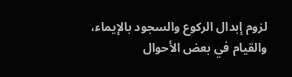لزوم إبدال الركوع والسجود بالإيماء، والقيام في بعض الأحوال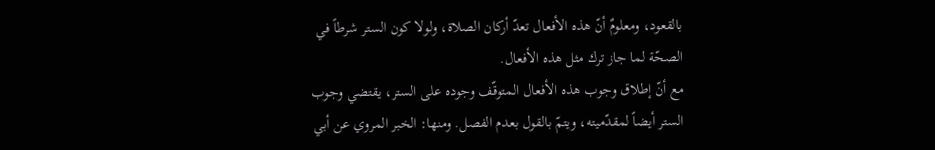بالقعود، ومعلومٌ أنّ هذه الأفعال تعدّ أركان الصلاة، ولولا كون الستر شرطاً في الصحّة لما جاز ترك مثل هذه الأفعال.
مع أنّ إطلاق وجوب هذه الأفعال المتوقّف وجوده على الستر، يقتضي وجوب الستر أيضاً لمقدّميته، ويتمّ بالقول بعدم الفصل. ومنها: الخبر المروي عن أبي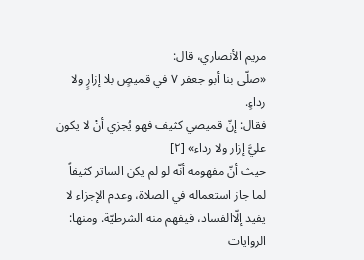مريم الأنصاري، قال:
«صلّى بنا أبو جعفر ٧ في قميصٍ بلا إزارٍ ولا رداءٍ.
فقال: إنّ قميصي كثيف فهو يُجزي أنْ لا يكون عليَّ إزار ولا رداء» [٢]
حيث أنّ مفهومه أنّه لو لم يكن الساتر كثيفاً لما جاز استعماله في الصلاة، وعدم الإجزاء لا يفيد إلّاالفساد، فيفهم منه الشرطيّة. ومنها: الروايات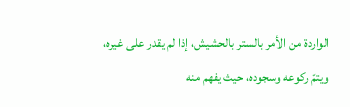الواردة من الأمر بالستر بالحشيش، إذا لم يقدر على غيره، ويتمّ ركوعه وسجوده، حيث يفهم منه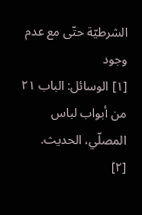الشرطيّة حتّى مع عدم وجود
[١] الوسائل: الباب ٢١ من أبواب لباس المصلّي، الحديث.
[٢]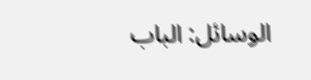الوسائل: الباب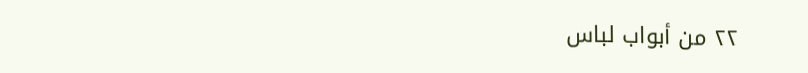٢٢ من أبواب لباس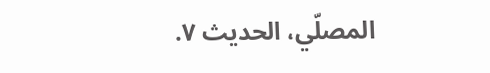المصلّي، الحديث ٧.